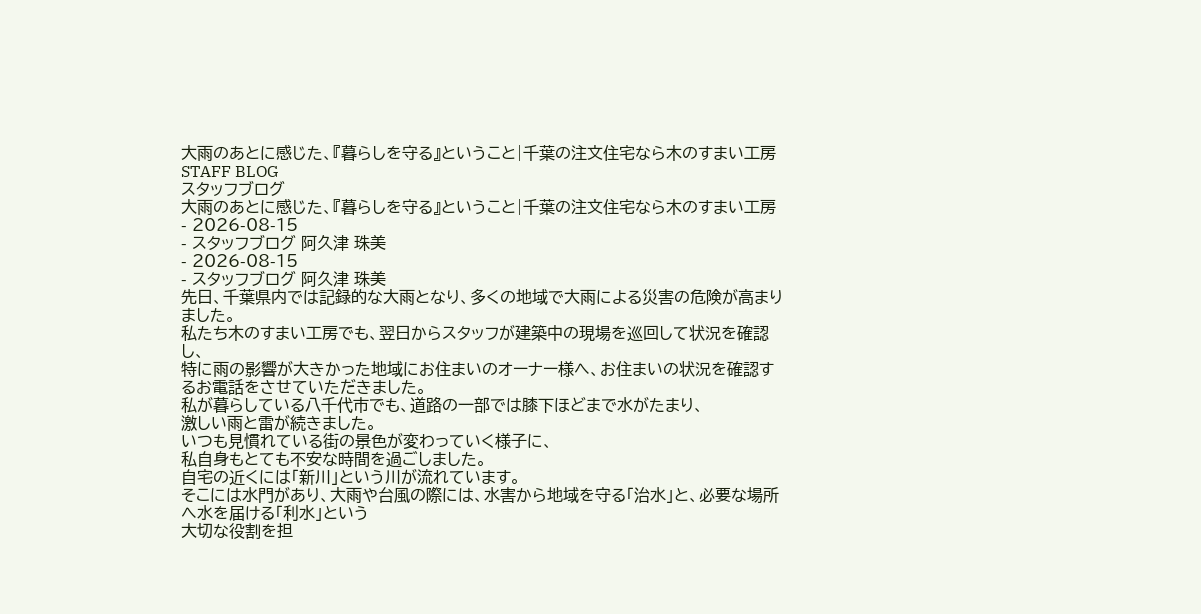大雨のあとに感じた、『暮らしを守る』ということ|千葉の注文住宅なら木のすまい工房
STAFF BLOG
スタッフブログ
大雨のあとに感じた、『暮らしを守る』ということ|千葉の注文住宅なら木のすまい工房
- 2026-08-15
- スタッフブログ 阿久津 珠美
- 2026-08-15
- スタッフブログ 阿久津 珠美
先日、千葉県内では記録的な大雨となり、多くの地域で大雨による災害の危険が高まりました。
私たち木のすまい工房でも、翌日からスタッフが建築中の現場を巡回して状況を確認し、
特に雨の影響が大きかった地域にお住まいのオーナー様へ、お住まいの状況を確認するお電話をさせていただきました。
私が暮らしている八千代市でも、道路の一部では膝下ほどまで水がたまり、
激しい雨と雷が続きました。
いつも見慣れている街の景色が変わっていく様子に、
私自身もとても不安な時間を過ごしました。
自宅の近くには「新川」という川が流れています。
そこには水門があり、大雨や台風の際には、水害から地域を守る「治水」と、必要な場所へ水を届ける「利水」という
大切な役割を担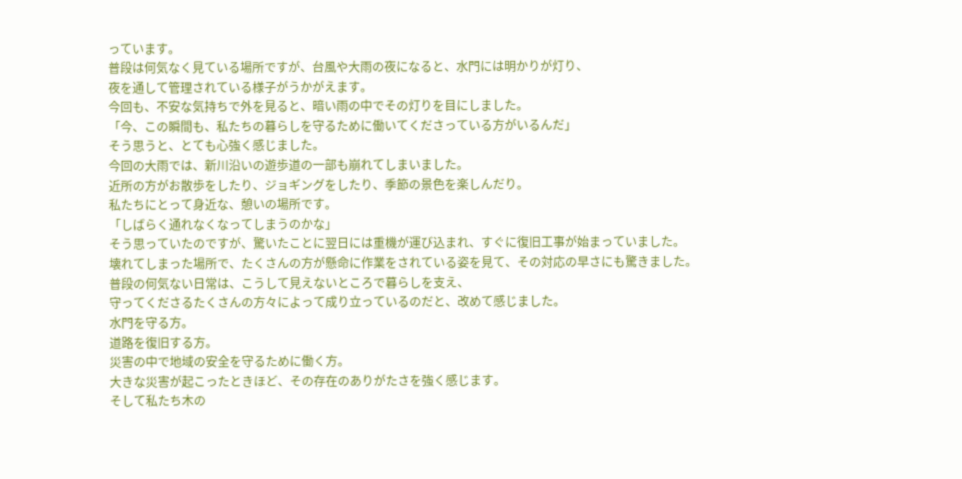っています。
普段は何気なく見ている場所ですが、台風や大雨の夜になると、水門には明かりが灯り、
夜を通して管理されている様子がうかがえます。
今回も、不安な気持ちで外を見ると、暗い雨の中でその灯りを目にしました。
「今、この瞬間も、私たちの暮らしを守るために働いてくださっている方がいるんだ」
そう思うと、とても心強く感じました。
今回の大雨では、新川沿いの遊歩道の一部も崩れてしまいました。
近所の方がお散歩をしたり、ジョギングをしたり、季節の景色を楽しんだり。
私たちにとって身近な、憩いの場所です。
「しばらく通れなくなってしまうのかな」
そう思っていたのですが、驚いたことに翌日には重機が運び込まれ、すぐに復旧工事が始まっていました。
壊れてしまった場所で、たくさんの方が懸命に作業をされている姿を見て、その対応の早さにも驚きました。
普段の何気ない日常は、こうして見えないところで暮らしを支え、
守ってくださるたくさんの方々によって成り立っているのだと、改めて感じました。
水門を守る方。
道路を復旧する方。
災害の中で地域の安全を守るために働く方。
大きな災害が起こったときほど、その存在のありがたさを強く感じます。
そして私たち木の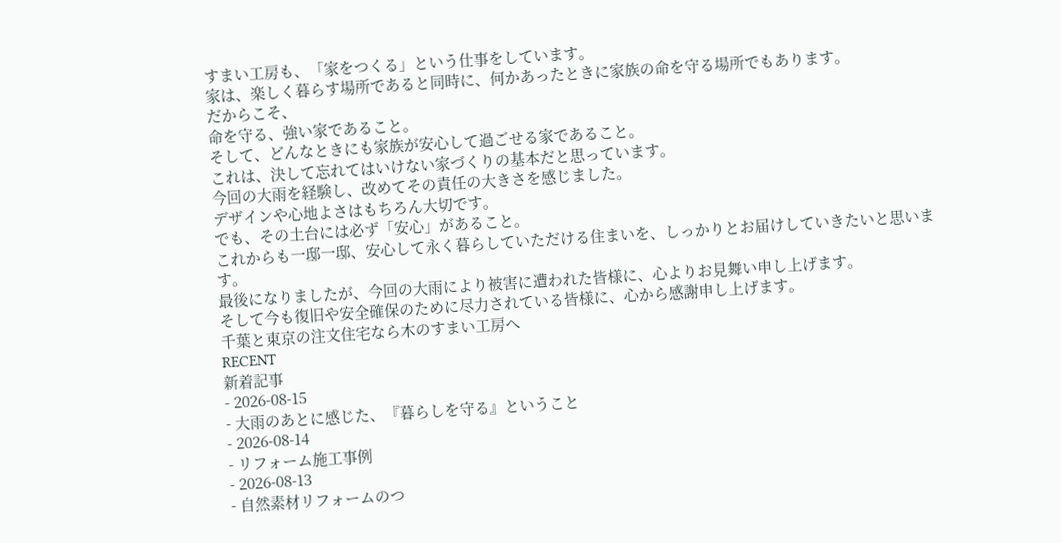すまい工房も、「家をつくる」という仕事をしています。
家は、楽しく暮らす場所であると同時に、何かあったときに家族の命を守る場所でもあります。
だからこそ、
命を守る、強い家であること。
そして、どんなときにも家族が安心して過ごせる家であること。
これは、決して忘れてはいけない家づくりの基本だと思っています。
今回の大雨を経験し、改めてその責任の大きさを感じました。
デザインや心地よさはもちろん大切です。
でも、その土台には必ず「安心」があること。
これからも一邸一邸、安心して永く暮らしていただける住まいを、しっかりとお届けしていきたいと思います。
最後になりましたが、今回の大雨により被害に遭われた皆様に、心よりお見舞い申し上げます。
そして今も復旧や安全確保のために尽力されている皆様に、心から感謝申し上げます。
千葉と東京の注文住宅なら木のすまい工房へ
RECENT
新着記事
- 2026-08-15
- 大雨のあとに感じた、『暮らしを守る』ということ
- 2026-08-14
- リフォーム施工事例
- 2026-08-13
- 自然素材リフォームのつ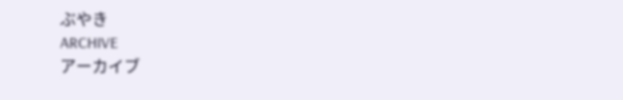ぶやき
ARCHIVE
アーカイブ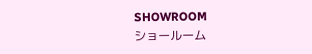SHOWROOM
ショールーム